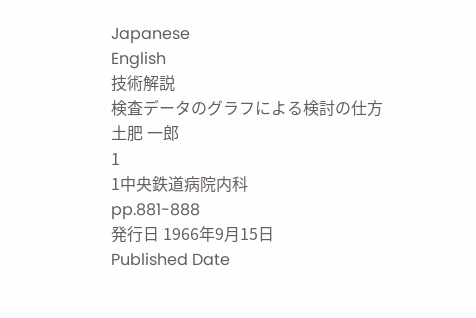Japanese
English
技術解説
検査データのグラフによる検討の仕方
土肥 一郎
1
1中央鉄道病院内科
pp.881-888
発行日 1966年9月15日
Published Date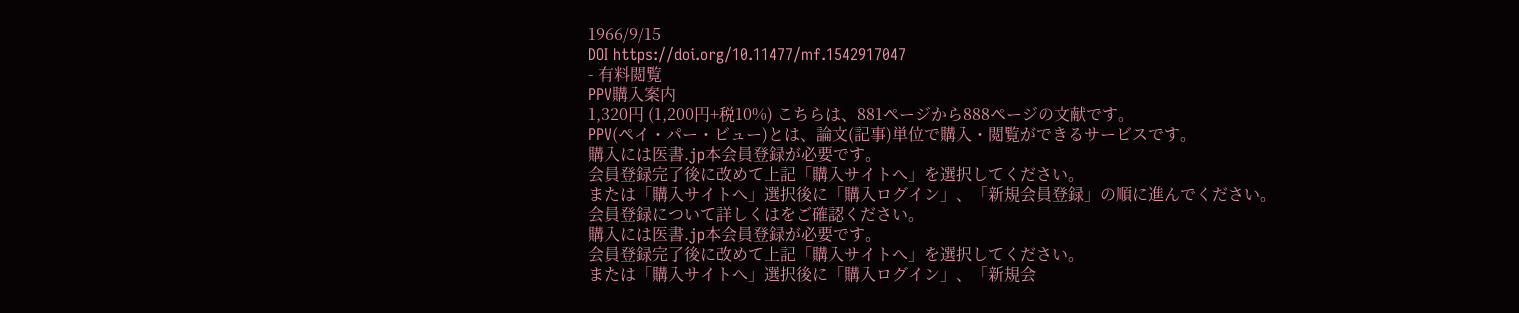1966/9/15
DOI https://doi.org/10.11477/mf.1542917047
- 有料閲覧
PPV購入案内
1,320円 (1,200円+税10%) こちらは、881ページから888ページの文献です。
PPV(ペイ・パー・ビュー)とは、論文(記事)単位で購入・閲覧ができるサービスです。
購入には医書.jp本会員登録が必要です。
会員登録完了後に改めて上記「購入サイトへ」を選択してください。
または「購入サイトへ」選択後に「購入ログイン」、「新規会員登録」の順に進んでください。
会員登録について詳しくはをご確認ください。
購入には医書.jp本会員登録が必要です。
会員登録完了後に改めて上記「購入サイトへ」を選択してください。
または「購入サイトへ」選択後に「購入ログイン」、「新規会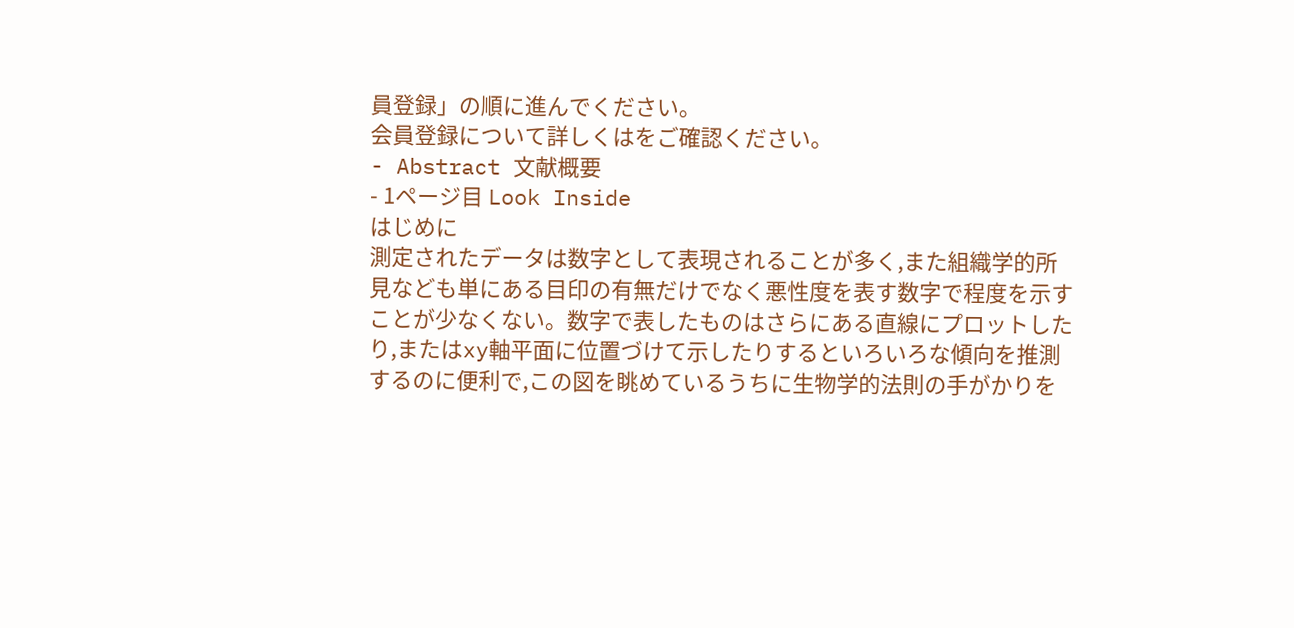員登録」の順に進んでください。
会員登録について詳しくはをご確認ください。
- Abstract 文献概要
- 1ページ目 Look Inside
はじめに
測定されたデータは数字として表現されることが多く,また組織学的所見なども単にある目印の有無だけでなく悪性度を表す数字で程度を示すことが少なくない。数字で表したものはさらにある直線にプロットしたり,またはxy軸平面に位置づけて示したりするといろいろな傾向を推測するのに便利で,この図を眺めているうちに生物学的法則の手がかりを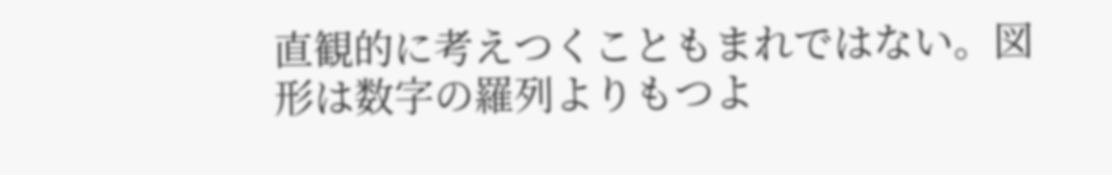直観的に考えつくこともまれではない。図形は数字の羅列よりもつよ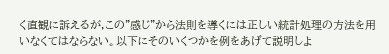く直観に訴えるが,この"感じ"から法則を導くには正しい統計処理の方法を用いなくてはならない。以下にそのいくつかを例をあげて説明しよ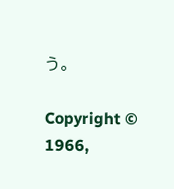う。

Copyright © 1966,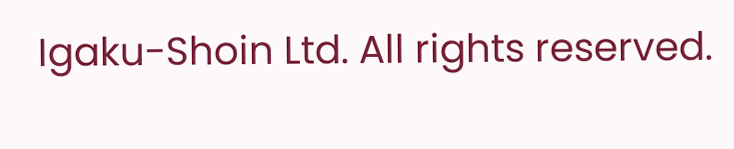Igaku-Shoin Ltd. All rights reserved.